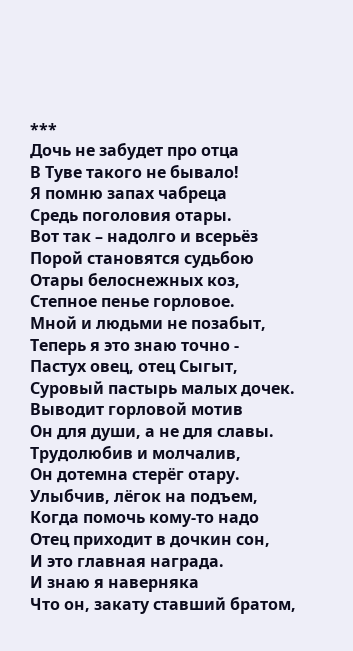***
Дочь не забудет про отца
В Туве такого не бывало!
Я помню запах чабреца
Средь поголовия отары.
Вот так – надолго и всерьёз
Порой становятся судьбою
Отары белоснежных коз,
Степное пенье горловое.
Мной и людьми не позабыт,
Теперь я это знаю точно -
Пастух овец, отец Сыгыт,
Суровый пастырь малых дочек.
Выводит горловой мотив
Он для души, а не для славы.
Трудолюбив и молчалив,
Он дотемна стерёг отару.
Улыбчив, лёгок на подъем,
Когда помочь кому-то надо
Отец приходит в дочкин сон,
И это главная награда.
И знаю я наверняка
Что он, закату ставший братом,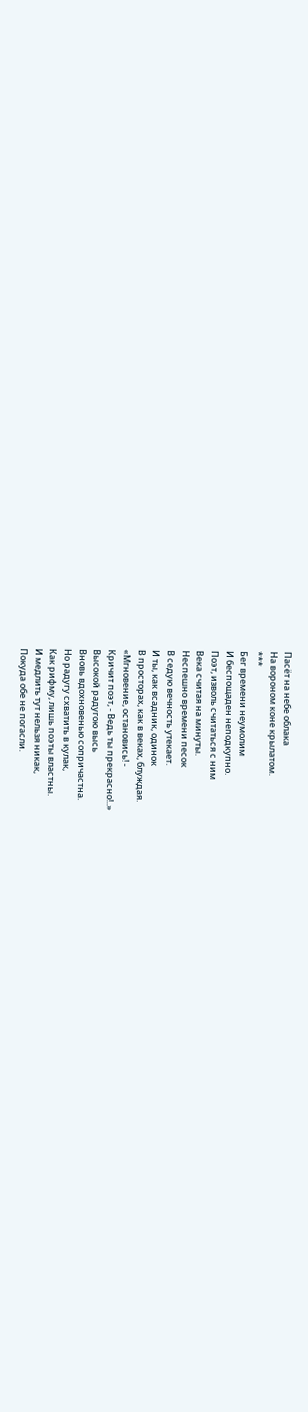Пасёт на небе облака
На вороном коне крылатом.
***
Бег времени неумолим
И беспощаден неподкупно.
Поэт, изволь считаться с ним
Века считая на минуты.
Неспешно времени песок
В седую вечность утекает.
И ты, как всадник, одинок
В просторах, как в веках, блуждая.
«Мгновение, остановись! -
Кричит поэт, - Ведь ты прекрасно!..»
Высокой радугою высь
Вновь вдохновенью сопричастна.
Но радугу схватить в кулак,
Как рифму, лишь поэты властны.
И медлить тут нельзя никак,
Покуда обе не погасли.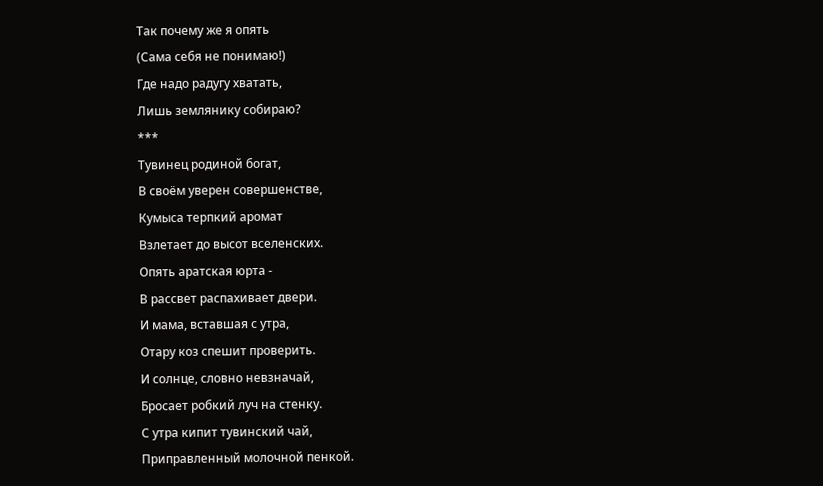Так почему же я опять
(Сама себя не понимаю!)
Где надо радугу хватать,
Лишь землянику собираю?
***
Тувинец родиной богат,
В своём уверен совершенстве,
Кумыса терпкий аромат
Взлетает до высот вселенских.
Опять аратская юрта -
В рассвет распахивает двери.
И мама, вставшая с утра,
Отару коз спешит проверить.
И солнце, словно невзначай,
Бросает робкий луч на стенку.
С утра кипит тувинский чай,
Приправленный молочной пенкой.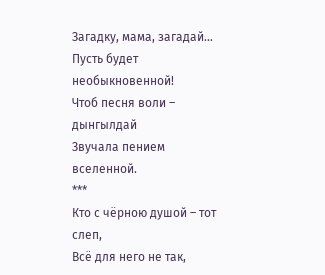Загадку, мама, загадай…
Пусть будет необыкновенной!
Чтоб песня воли – дынгылдай
Звучала пением вселенной.
***
Кто с чёрною душой – тот слеп,
Всё для него не так,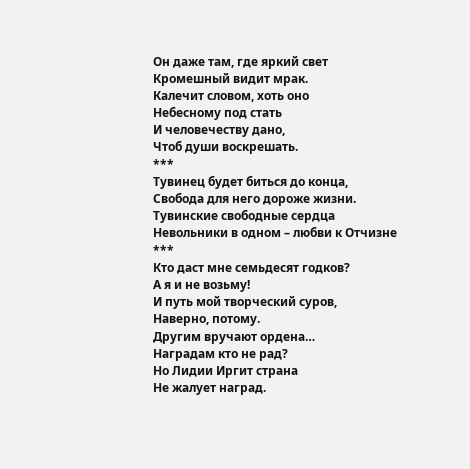Он даже там, где яркий свет
Кромешный видит мрак.
Калечит словом, хоть оно
Небесному под стать
И человечеству дано,
Чтоб души воскрешать.
***
Тувинец будет биться до конца,
Свобода для него дороже жизни.
Тувинские свободные сердца
Невольники в одном – любви к Отчизне
***
Кто даст мне семьдесят годков?
А я и не возьму!
И путь мой творческий суров,
Наверно, потому.
Другим вручают ордена…
Наградам кто не рад?
Но Лидии Иргит страна
Не жалует наград.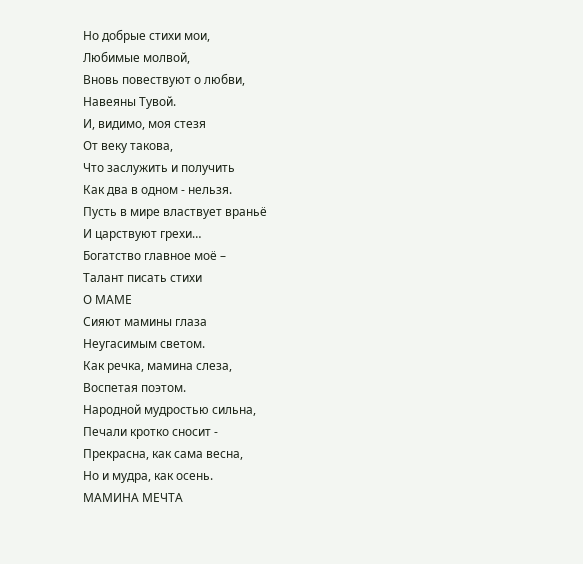Но добрые стихи мои,
Любимые молвой,
Вновь повествуют о любви,
Навеяны Тувой.
И, видимо, моя стезя
От веку такова,
Что заслужить и получить
Как два в одном - нельзя.
Пусть в мире властвует враньё
И царствуют грехи…
Богатство главное моё –
Талант писать стихи
О МАМЕ
Сияют мамины глаза
Неугасимым светом.
Как речка, мамина слеза,
Воспетая поэтом.
Народной мудростью сильна,
Печали кротко сносит -
Прекрасна, как сама весна,
Но и мудра, как осень.
МАМИНА МЕЧТА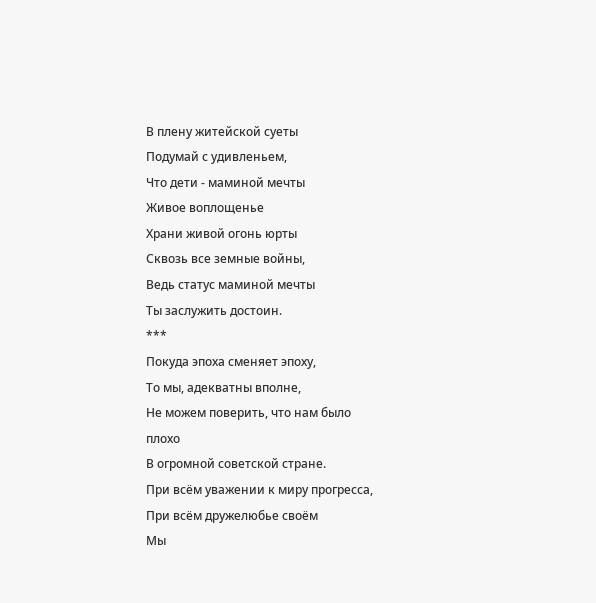В плену житейской суеты
Подумай с удивленьем,
Что дети - маминой мечты
Живое воплощенье
Храни живой огонь юрты
Сквозь все земные войны,
Ведь статус маминой мечты
Ты заслужить достоин.
***
Покуда эпоха сменяет эпоху,
То мы, адекватны вполне,
Не можем поверить, что нам было плохо
В огромной советской стране.
При всём уважении к миру прогресса,
При всём дружелюбье своём
Мы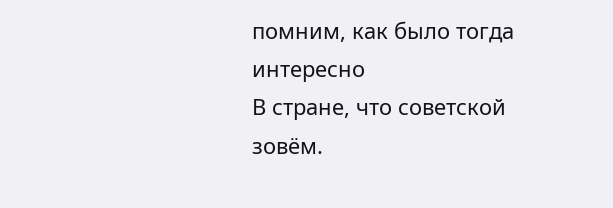помним, как было тогда интересно
В стране, что советской зовём.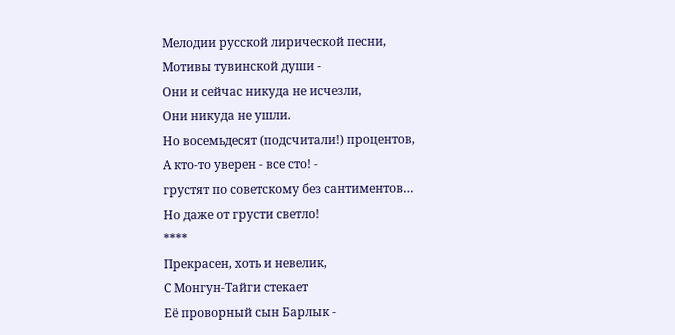Мелодии русской лирической песни,
Мотивы тувинской души -
Они и сейчас никуда не исчезли,
Они никуда не ушли.
Но восемьдесят (подсчитали!) процентов,
А кто-то уверен - все сто! -
грустят по советскому без сантиментов…
Но даже от грусти светло!
****
Прекрасен, хоть и невелик,
С Монгун-Тайги стекает
Её проворный сын Барлык -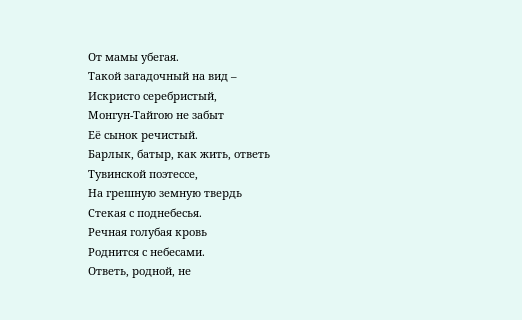От мамы убегая.
Такой загадочный на вид –
Искристо серебристый,
Монгун-Тайгою не забыт
Её сынок речистый.
Барлык, батыр, как жить, ответь
Тувинской поэтессе,
На грешную земную твердь
Стекая с поднебесья.
Речная голубая кровь
Роднится с небесами.
Ответь, родной, не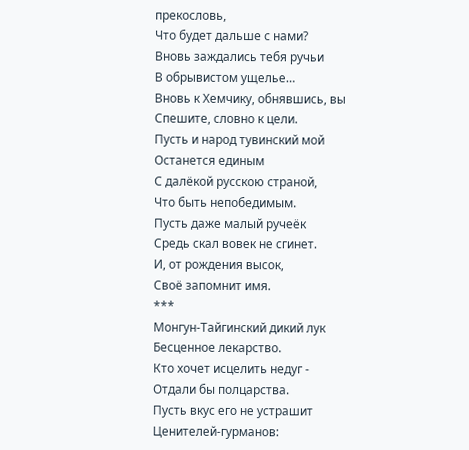прекословь,
Что будет дальше с нами?
Вновь заждались тебя ручьи
В обрывистом ущелье…
Вновь к Хемчику, обнявшись, вы
Спешите, словно к цели.
Пусть и народ тувинский мой
Останется единым
С далёкой русскою страной,
Что быть непобедимым.
Пусть даже малый ручеёк
Средь скал вовек не сгинет.
И, от рождения высок,
Своё запомнит имя.
***
Монгун-Тайгинский дикий лук
Бесценное лекарство.
Кто хочет исцелить недуг -
Отдали бы полцарства.
Пусть вкус его не устрашит
Ценителей-гурманов: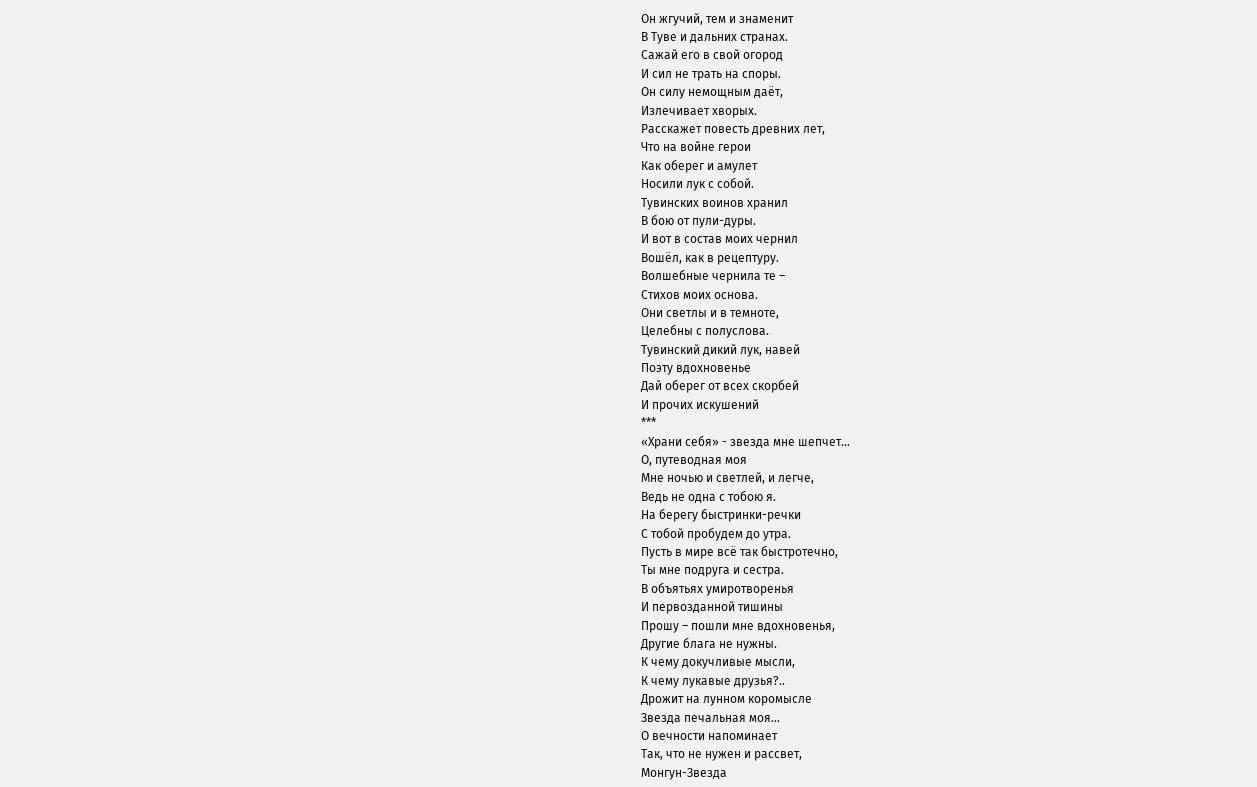Он жгучий, тем и знаменит
В Туве и дальних странах.
Сажай его в свой огород
И сил не трать на споры.
Он силу немощным даёт,
Излечивает хворых.
Расскажет повесть древних лет,
Что на войне герои
Как оберег и амулет
Носили лук с собой.
Тувинских воинов хранил
В бою от пули-дуры.
И вот в состав моих чернил
Вошёл, как в рецептуру.
Волшебные чернила те –
Стихов моих основа.
Они светлы и в темноте,
Целебны с полуслова.
Тувинский дикий лук, навей
Поэту вдохновенье
Дай оберег от всех скорбей
И прочих искушений
***
«Храни себя» - звезда мне шепчет…
О, путеводная моя
Мне ночью и светлей, и легче,
Ведь не одна с тобою я.
На берегу быстринки-речки
С тобой пробудем до утра.
Пусть в мире всё так быстротечно,
Ты мне подруга и сестра.
В объятьях умиротворенья
И первозданной тишины
Прошу – пошли мне вдохновенья,
Другие блага не нужны.
К чему докучливые мысли,
К чему лукавые друзья?..
Дрожит на лунном коромысле
Звезда печальная моя…
О вечности напоминает
Так, что не нужен и рассвет,
Монгун-Звезда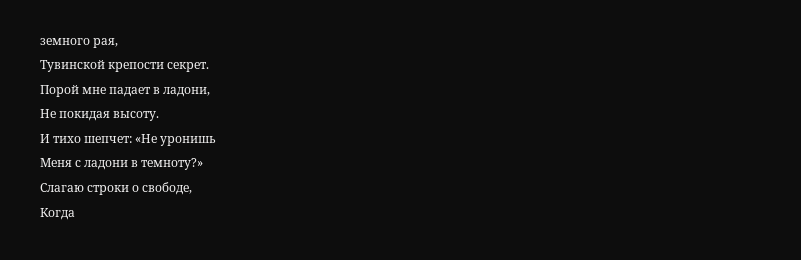земного рая,
Тувинской крепости секрет.
Порой мне падает в ладони,
Не покидая высоту.
И тихо шепчет: «Не уронишь
Меня с ладони в темноту?»
Слагаю строки о свободе,
Когда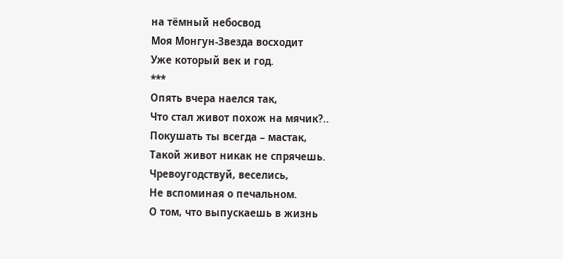на тёмный небосвод
Моя Монгун-Звезда восходит
Уже который век и год.
***
Опять вчера наелся так,
Что стал живот похож на мячик?..
Покушать ты всегда – мастак,
Такой живот никак не спрячешь.
Чревоугодствуй, веселись,
Не вспоминая о печальном.
О том, что выпускаешь в жизнь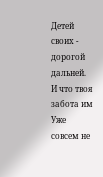Детей своих - дорогой дальней.
И что твоя забота им
Уже совсем не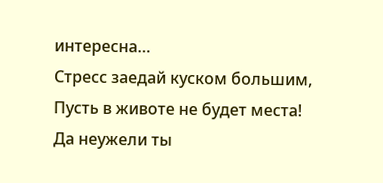интересна…
Стресс заедай куском большим,
Пусть в животе не будет места!
Да неужели ты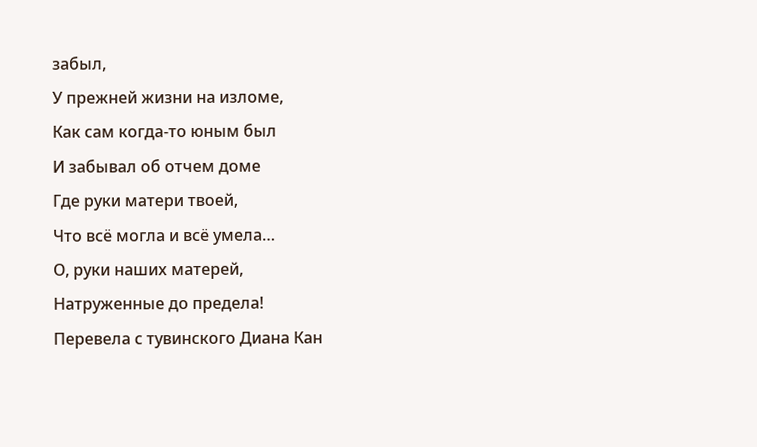забыл,
У прежней жизни на изломе,
Как сам когда-то юным был
И забывал об отчем доме
Где руки матери твоей,
Что всё могла и всё умела…
О, руки наших матерей,
Натруженные до предела!
Перевела с тувинского Диана Кан